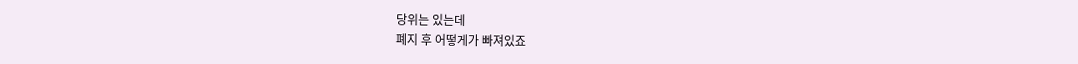당위는 있는데
폐지 후 어떻게가 빠져있죠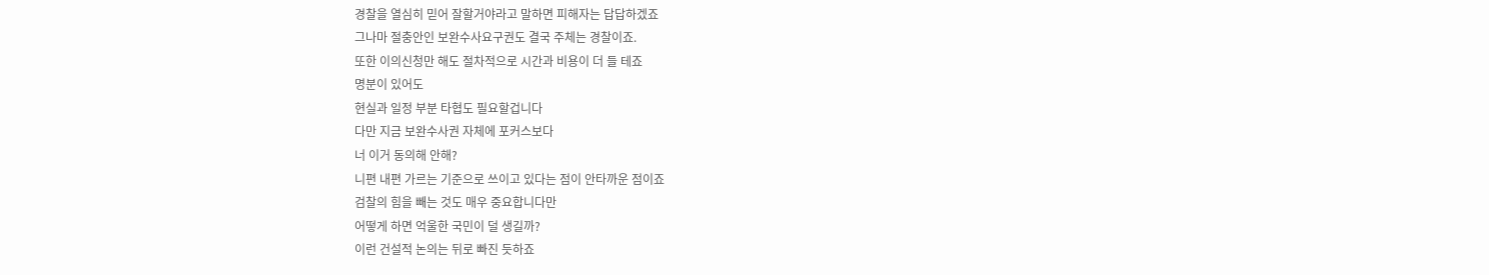경찰을 열심히 믿어 잘할거야라고 말하면 피해자는 답답하겠죠
그나마 절충안인 보완수사요구권도 결국 주체는 경찰이죠.
또한 이의신청만 해도 절차적으로 시간과 비용이 더 들 테죠
명분이 있어도
현실과 일정 부분 타협도 필요할겁니다
다만 지금 보완수사권 자체에 포커스보다
너 이거 동의해 안해?
니편 내편 가르는 기준으로 쓰이고 있다는 점이 안타까운 점이죠
검찰의 힘을 빼는 것도 매우 중요합니다만
어떻게 하면 억울한 국민이 덜 생길까?
이런 건설적 논의는 뒤로 빠진 듯하죠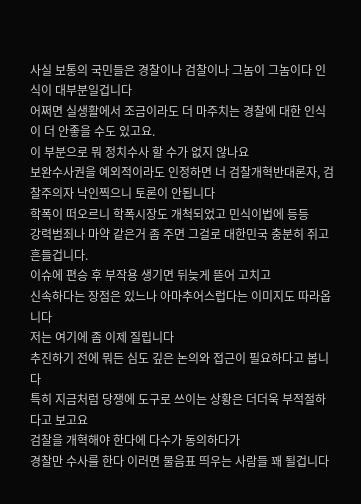사실 보통의 국민들은 경찰이나 검찰이나 그놈이 그놈이다 인식이 대부분일겁니다
어쩌면 실생활에서 조금이라도 더 마주치는 경찰에 대한 인식이 더 안좋을 수도 있고요.
이 부분으로 뭐 정치수사 할 수가 없지 않나요
보완수사권을 예외적이라도 인정하면 너 검찰개혁반대론자, 검찰주의자 낙인찍으니 토론이 안됩니다
학폭이 떠오르니 학폭시장도 개척되었고 민식이법에 등등
강력범죄나 마약 같은거 좀 주면 그걸로 대한민국 충분히 쥐고 흔들겁니다.
이슈에 편승 후 부작용 생기면 뒤늦게 뜯어 고치고
신속하다는 장점은 있느나 아마추어스럽다는 이미지도 따라옵니다
저는 여기에 좀 이제 질립니다
추진하기 전에 뭐든 심도 깊은 논의와 접근이 필요하다고 봅니다
특히 지금처럼 당쟁에 도구로 쓰이는 상황은 더더욱 부적절하다고 보고요
검찰을 개혁해야 한다에 다수가 동의하다가
경찰만 수사를 한다 이러면 물음표 띄우는 사람들 꽤 될겁니다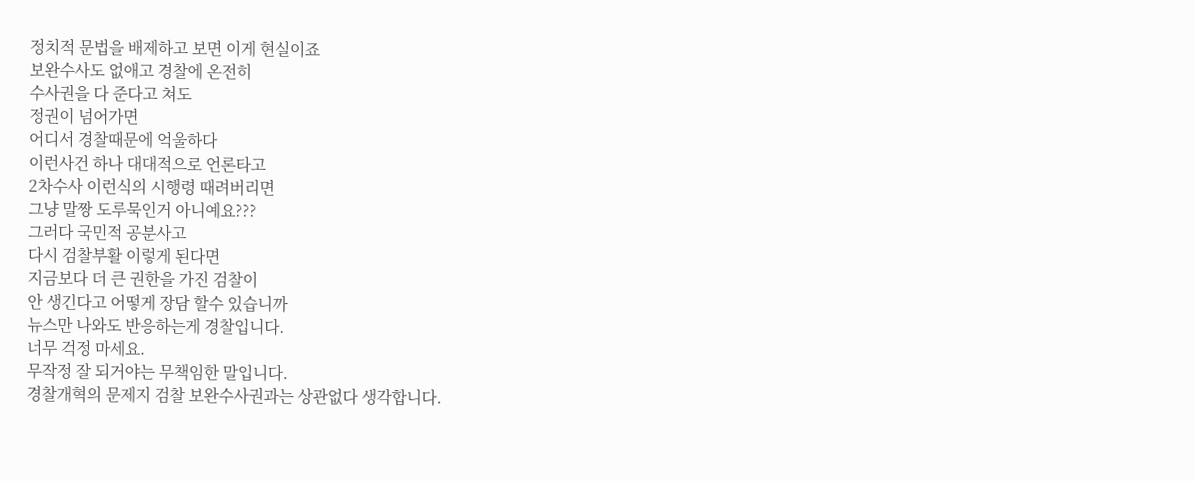정치적 문법을 배제하고 보면 이게 현실이죠
보완수사도 없애고 경찰에 온전히
수사권을 다 준다고 쳐도
정권이 넘어가면
어디서 경찰때문에 억울하다
이런사건 하나 대대적으로 언론타고
2차수사 이런식의 시행령 때려버리면
그냥 말짱 도루묵인거 아니예요???
그러다 국민적 공분사고
다시 검찰부활 이렇게 된다면
지금보다 더 큰 권한을 가진 검찰이
안 생긴다고 어떻게 장담 할수 있습니까
뉴스만 나와도 반응하는게 경찰입니다.
너무 걱정 마세요.
무작정 잘 되거야는 무책임한 말입니다.
경찰개혁의 문제지 검찰 보완수사권과는 상관없다 생각합니다.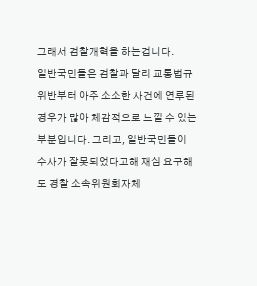그래서 검찰개혁을 하는겁니다.
일반국민들은 검찰과 달리 교통법규위반부터 아주 소소한 사건에 연루된 경우가 많아 체감적으로 느낄 수 있는 부분입니다. 그리고, 일반국민들이 수사가 잘못되었다고해 재심 요구해도 경찰 소속위원회자체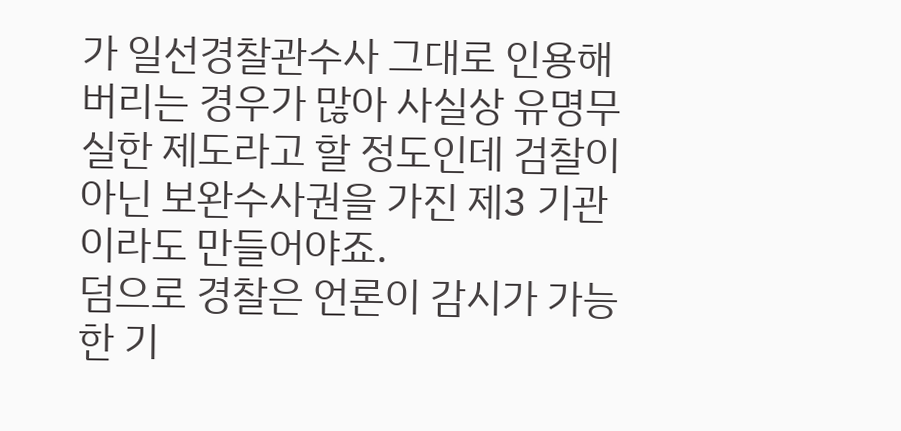가 일선경찰관수사 그대로 인용해버리는 경우가 많아 사실상 유명무실한 제도라고 할 정도인데 검찰이 아닌 보완수사권을 가진 제3 기관이라도 만들어야죠.
덤으로 경찰은 언론이 감시가 가능한 기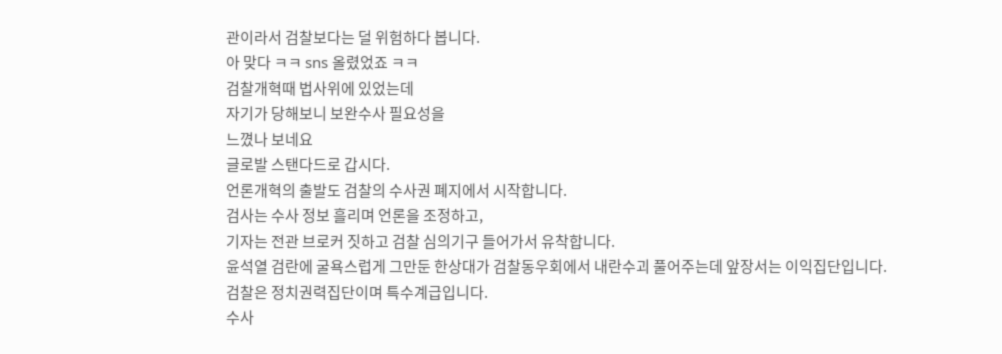관이라서 검찰보다는 덜 위험하다 봅니다.
아 맞다 ㅋㅋ sns 올렸었죠 ㅋㅋ
검찰개혁때 법사위에 있었는데
자기가 당해보니 보완수사 필요성을
느꼈나 보네요
글로발 스탠다드로 갑시다.
언론개혁의 출발도 검찰의 수사권 폐지에서 시작합니다.
검사는 수사 정보 흘리며 언론을 조정하고,
기자는 전관 브로커 짓하고 검찰 심의기구 들어가서 유착합니다.
윤석열 검란에 굴욕스럽게 그만둔 한상대가 검찰동우회에서 내란수괴 풀어주는데 앞장서는 이익집단입니다.
검찰은 정치권력집단이며 특수계급입니다.
수사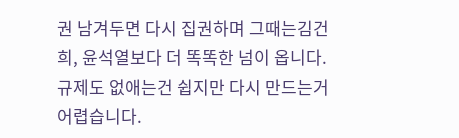권 남겨두면 다시 집권하며 그때는김건희, 윤석열보다 더 똑똑한 넘이 옵니다.
규제도 없애는건 쉽지만 다시 만드는거 어렵습니다.